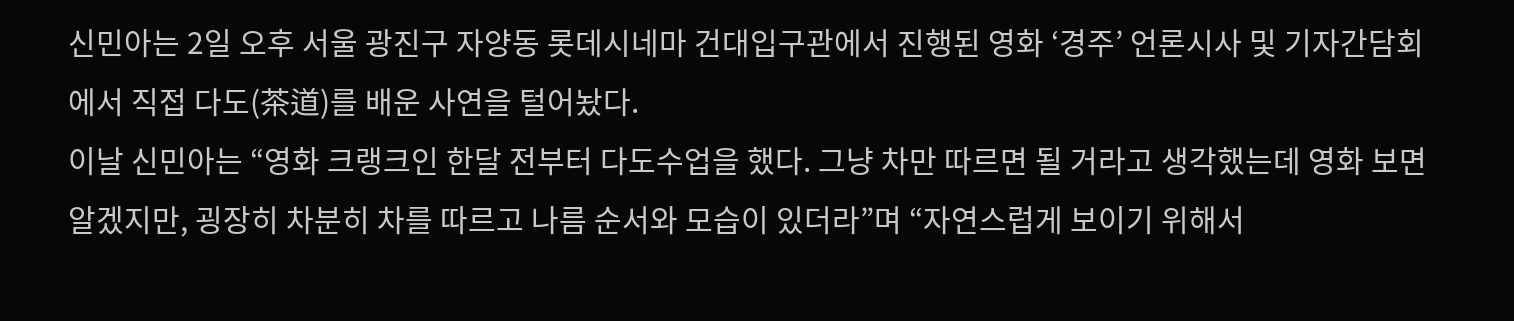신민아는 2일 오후 서울 광진구 자양동 롯데시네마 건대입구관에서 진행된 영화 ‘경주’ 언론시사 및 기자간담회에서 직접 다도(茶道)를 배운 사연을 털어놨다.
이날 신민아는 “영화 크랭크인 한달 전부터 다도수업을 했다. 그냥 차만 따르면 될 거라고 생각했는데 영화 보면 알겠지만, 굉장히 차분히 차를 따르고 나름 순서와 모습이 있더라”며 “자연스럽게 보이기 위해서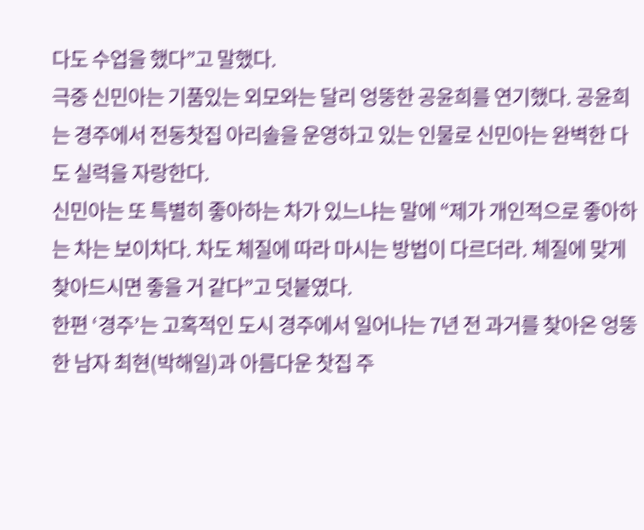다도 수업을 했다”고 말했다.
극중 신민아는 기품있는 외모와는 달리 엉뚱한 공윤희를 연기했다. 공윤희는 경주에서 전동찻집 아리솔을 운영하고 있는 인물로 신민아는 완벽한 다도 실력을 자랑한다.
신민아는 또 특별히 좋아하는 차가 있느냐는 말에 “제가 개인적으로 좋아하는 차는 보이차다. 차도 체질에 따라 마시는 방법이 다르더라. 체질에 맞게 찾아드시면 좋을 거 같다”고 덧붙였다.
한편 ‘경주’는 고혹적인 도시 경주에서 일어나는 7년 전 과거를 찾아온 엉뚱한 남자 최현(박해일)과 아름다운 찻집 주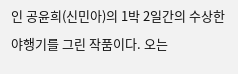인 공윤희(신민아)의 1박 2일간의 수상한 야행기를 그린 작품이다. 오는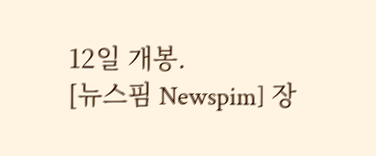12일 개봉.
[뉴스핌 Newspim] 장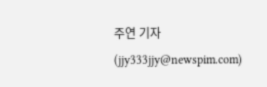주연 기자 (jjy333jjy@newspim.com)